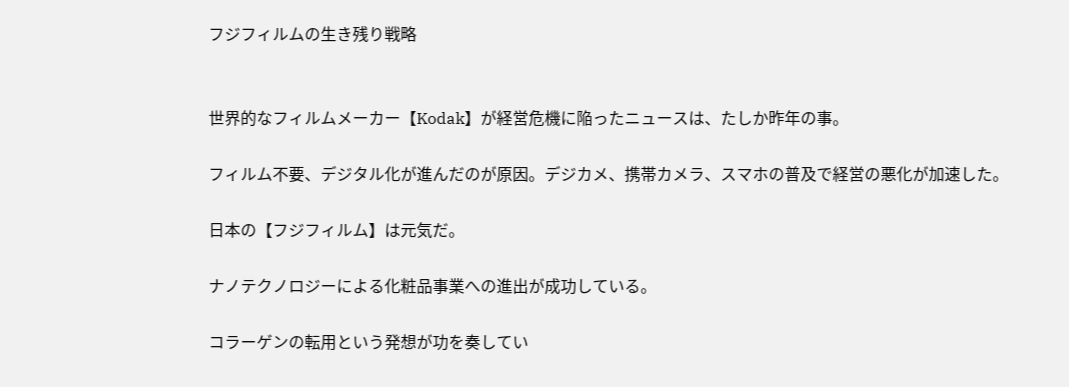フジフィルムの生き残り戦略


世界的なフィルムメーカー【Kodak】が経営危機に陥ったニュースは、たしか昨年の事。

フィルム不要、デジタル化が進んだのが原因。デジカメ、携帯カメラ、スマホの普及で経営の悪化が加速した。

日本の【フジフィルム】は元気だ。

ナノテクノロジーによる化粧品事業への進出が成功している。

コラーゲンの転用という発想が功を奏してい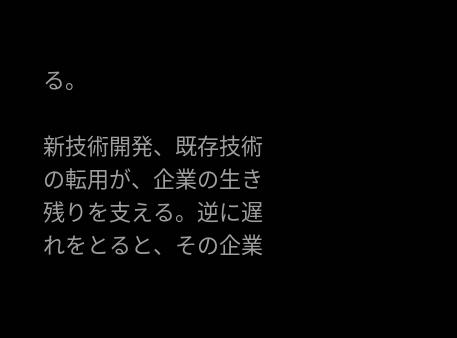る。

新技術開発、既存技術の転用が、企業の生き残りを支える。逆に遅れをとると、その企業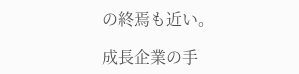の終焉も近い。

成長企業の手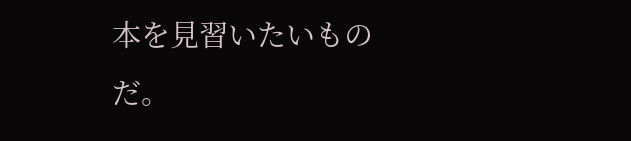本を見習いたいものだ。